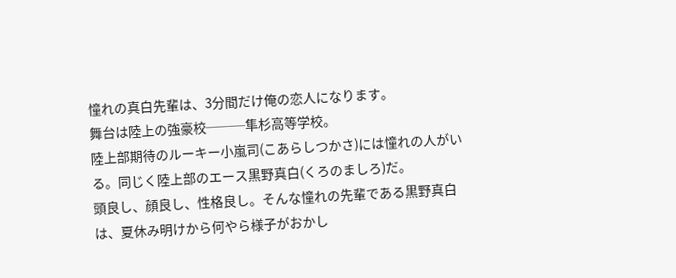憧れの真白先輩は、3分間だけ俺の恋人になります。
舞台は陸上の強豪校───隼杉高等学校。
陸上部期待のルーキー小嵐司(こあらしつかさ)には憧れの人がいる。同じく陸上部のエース黒野真白(くろのましろ)だ。
頭良し、顔良し、性格良し。そんな憧れの先輩である黒野真白は、夏休み明けから何やら様子がおかし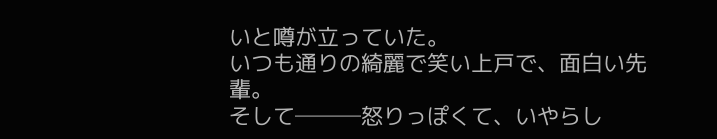いと噂が立っていた。
いつも通りの綺麗で笑い上戸で、面白い先輩。
そして───怒りっぽくて、いやらし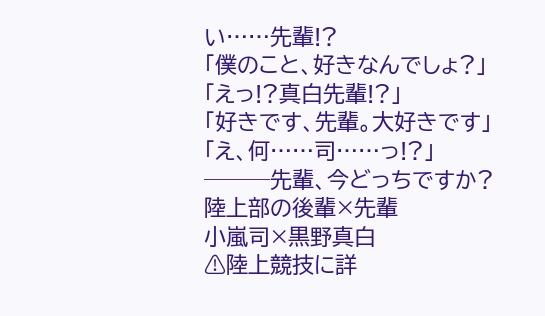い……先輩!?
「僕のこと、好きなんでしょ?」
「えっ!?真白先輩!?」
「好きです、先輩。大好きです」
「え、何……司……っ!?」
───先輩、今どっちですか?
陸上部の後輩×先輩
小嵐司×黒野真白
⚠陸上競技に詳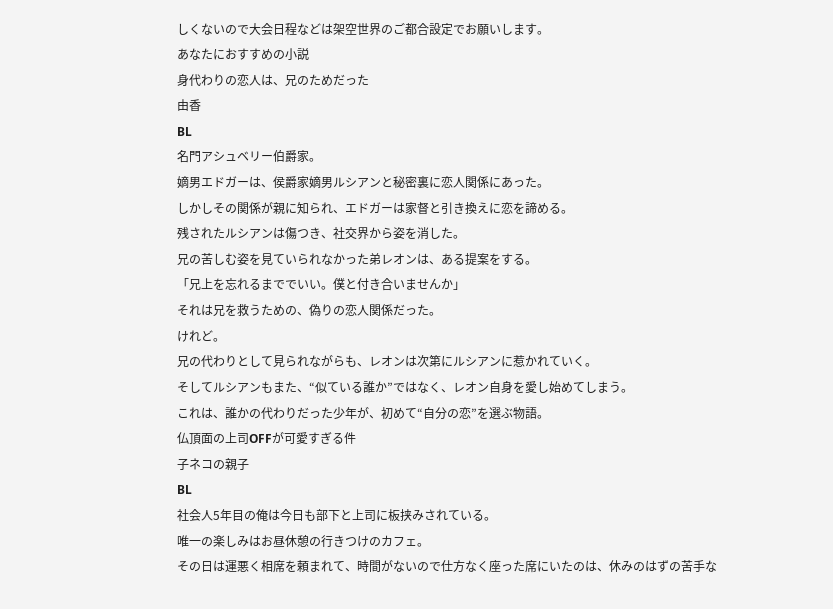しくないので大会日程などは架空世界のご都合設定でお願いします。
あなたにおすすめの小説
身代わりの恋人は、兄のためだった
由香
BL
名門アシュベリー伯爵家。
嫡男エドガーは、侯爵家嫡男ルシアンと秘密裏に恋人関係にあった。
しかしその関係が親に知られ、エドガーは家督と引き換えに恋を諦める。
残されたルシアンは傷つき、社交界から姿を消した。
兄の苦しむ姿を見ていられなかった弟レオンは、ある提案をする。
「兄上を忘れるまででいい。僕と付き合いませんか」
それは兄を救うための、偽りの恋人関係だった。
けれど。
兄の代わりとして見られながらも、レオンは次第にルシアンに惹かれていく。
そしてルシアンもまた、“似ている誰か”ではなく、レオン自身を愛し始めてしまう。
これは、誰かの代わりだった少年が、初めて“自分の恋”を選ぶ物語。
仏頂面の上司OFFが可愛すぎる件
子ネコの親子
BL
社会人5年目の俺は今日も部下と上司に板挟みされている。
唯一の楽しみはお昼休憩の行きつけのカフェ。
その日は運悪く相席を頼まれて、時間がないので仕方なく座った席にいたのは、休みのはずの苦手な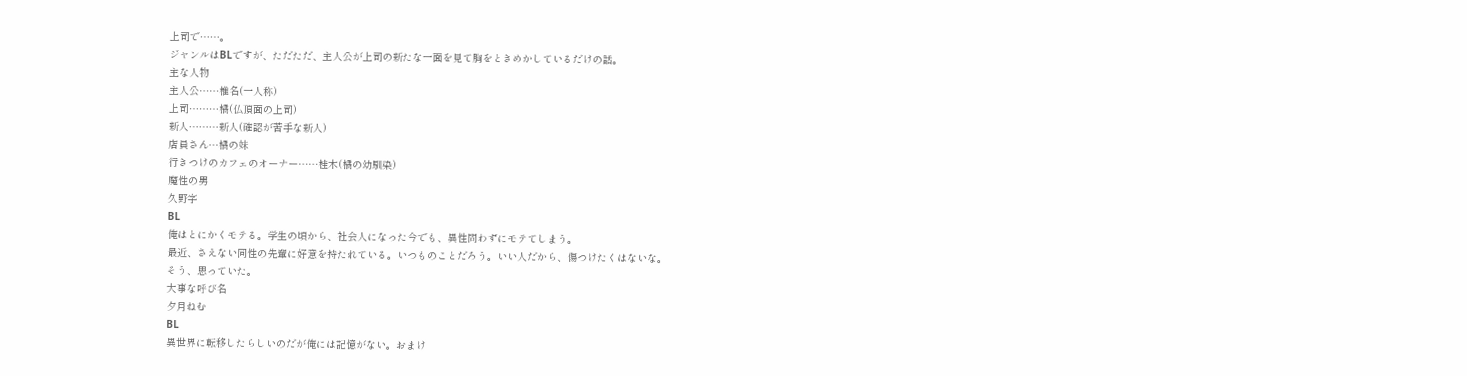上司で……。
ジャンルはBLですが、ただただ、主人公が上司の新たな一面を見て胸をときめかしているだけの話。
主な人物
主人公……椎名(一人称)
上司………橘(仏頂面の上司)
新人………新人(確認が苦手な新人)
店員さん…橘の妹
行きつけのカフェのオーナー……桂木(橘の幼馴染)
魔性の男
久野字
BL
俺はとにかくモテる。学生の頃から、社会人になった今でも、異性問わずにモテてしまう。
最近、さえない同性の先輩に好意を持たれている。いつものことだろう。いい人だから、傷つけたくはないな。
そう、思っていた。
大事な呼び名
夕月ねむ
BL
異世界に転移したらしいのだが俺には記憶がない。おまけ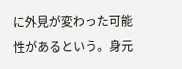に外見が変わった可能性があるという。身元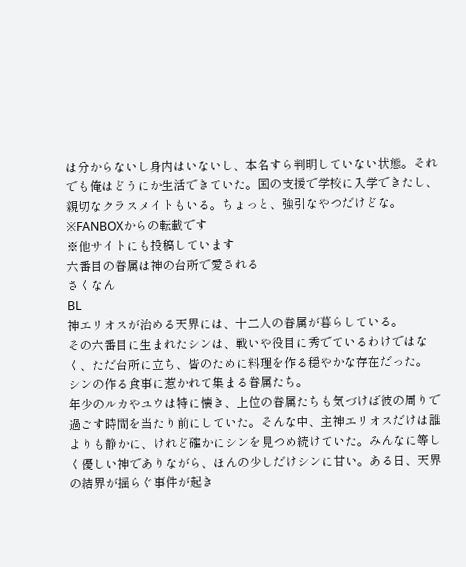は分からないし身内はいないし、本名すら判明していない状態。それでも俺はどうにか生活できていた。国の支援で学校に入学できたし、親切なクラスメイトもいる。ちょっと、強引なやつだけどな。
※FANBOXからの転載です
※他サイトにも投稿しています
六番目の眷属は神の台所で愛される
さくなん
BL
神エリオスが治める天界には、十二人の眷属が暮らしている。
その六番目に生まれたシンは、戦いや役目に秀でているわけではなく、ただ台所に立ち、皆のために料理を作る穏やかな存在だった。
シンの作る食事に惹かれて集まる眷属たち。
年少のルカやユウは特に懐き、上位の眷属たちも気づけば彼の周りで過ごす時間を当たり前にしていた。そんな中、主神エリオスだけは誰よりも静かに、けれど確かにシンを見つめ続けていた。みんなに等しく優しい神でありながら、ほんの少しだけシンに甘い。ある日、天界の結界が揺らぐ事件が起き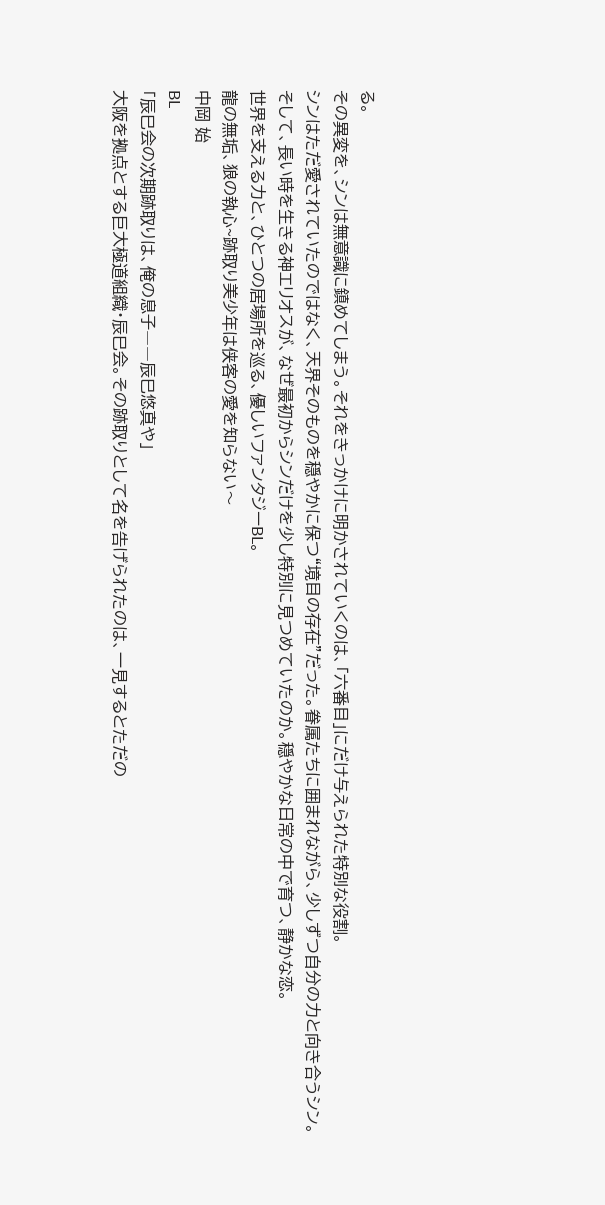る。
その異変を、シンは無意識に鎮めてしまう。それをきっかけに明かされていくのは、「六番目」にだけ与えられた特別な役割。
シンはただ愛されていたのではなく、天界そのものを穏やかに保つ“境目の存在”だった。眷属たちに囲まれながら、少しずつ自分の力と向き合うシン。
そして、長い時を生きる神エリオスが、なぜ最初からシンだけを少し特別に見つめていたのか。穏やかな日常の中で育つ、静かな恋。
世界を支える力と、ひとつの居場所を巡る、優しいファンタジーBL。
龍の無垢、狼の執心~跡取り美少年は侠客の愛を知らない〜
中岡 始
BL
「辰巳会の次期跡取りは、俺の息子――辰巳悠真や」
大阪を拠点とする巨大極道組織・辰巳会。その跡取りとして名を告げられたのは、一見するとただの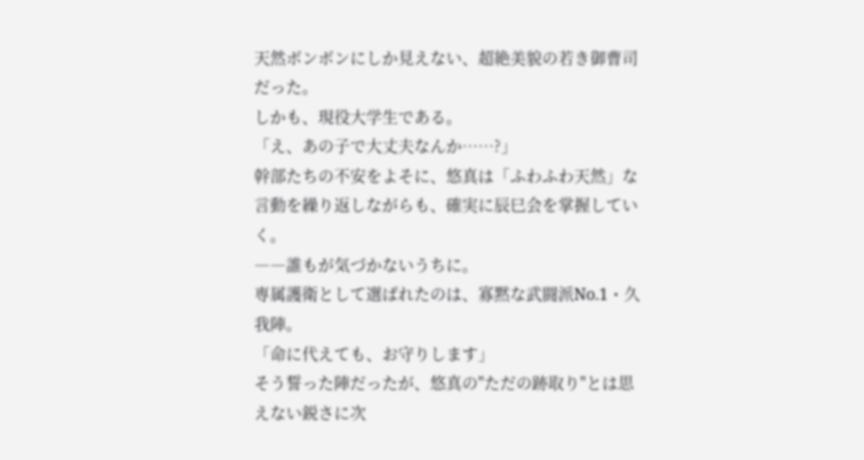天然ボンボンにしか見えない、超絶美貌の若き御曹司だった。
しかも、現役大学生である。
「え、あの子で大丈夫なんか……?」
幹部たちの不安をよそに、悠真は「ふわふわ天然」な言動を繰り返しながらも、確実に辰巳会を掌握していく。
――誰もが気づかないうちに。
専属護衛として選ばれたのは、寡黙な武闘派No.1・久我陣。
「命に代えても、お守りします」
そう誓った陣だったが、悠真の"ただの跡取り"とは思えない鋭さに次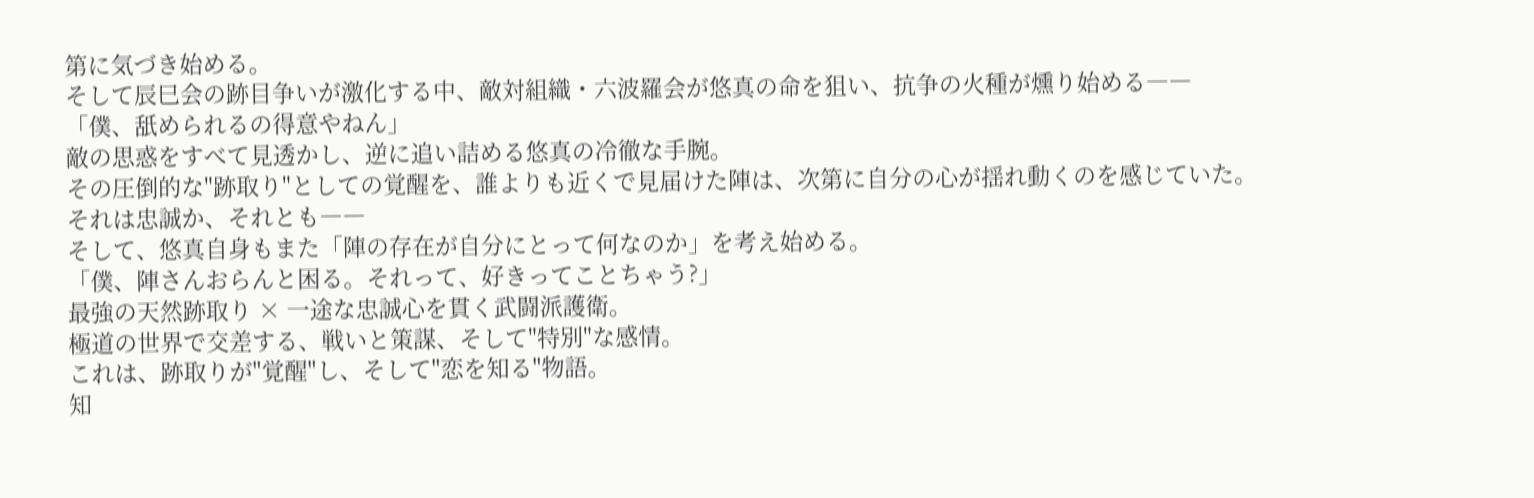第に気づき始める。
そして辰巳会の跡目争いが激化する中、敵対組織・六波羅会が悠真の命を狙い、抗争の火種が燻り始める――
「僕、舐められるの得意やねん」
敵の思惑をすべて見透かし、逆に追い詰める悠真の冷徹な手腕。
その圧倒的な"跡取り"としての覚醒を、誰よりも近くで見届けた陣は、次第に自分の心が揺れ動くのを感じていた。
それは忠誠か、それとも――
そして、悠真自身もまた「陣の存在が自分にとって何なのか」を考え始める。
「僕、陣さんおらんと困る。それって、好きってことちゃう?」
最強の天然跡取り × 一途な忠誠心を貫く武闘派護衛。
極道の世界で交差する、戦いと策謀、そして"特別"な感情。
これは、跡取りが"覚醒"し、そして"恋を知る"物語。
知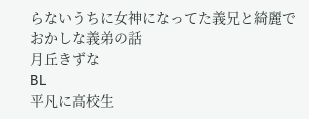らないうちに女神になってた義兄と綺麗でおかしな義弟の話
月丘きずな
BL
平凡に高校生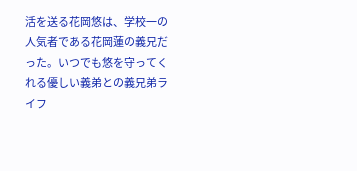活を送る花岡悠は、学校一の人気者である花岡蓮の義兄だった。いつでも悠を守ってくれる優しい義弟との義兄弟ライフ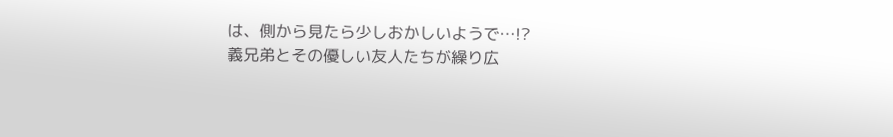は、側から見たら少しおかしいようで…!?
義兄弟とその優しい友人たちが繰り広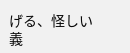げる、怪しい義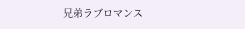兄弟ラブロマンス